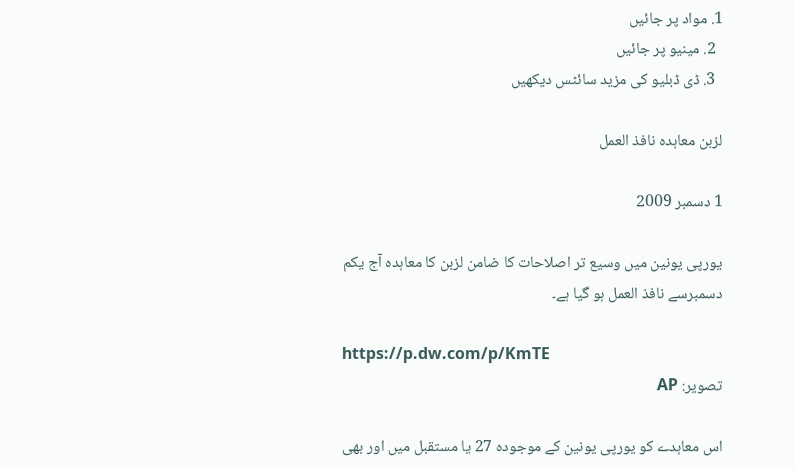1. مواد پر جائیں
  2. مینیو پر جائیں
  3. ڈی ڈبلیو کی مزید سائٹس دیکھیں

لزبن معاہدہ نافذ العمل

1 دسمبر 2009

يورپی يونين میں وسیع تر اصلاحات کا ضامن لزبن کا معاہدہ آج يکم دسمبرسے نافذ العمل ہو گیا ہے۔

https://p.dw.com/p/KmTE
تصویر: AP

اس معاہدے کو يورپی يونين کے موجودہ 27 يا مستقبل میں اور بھی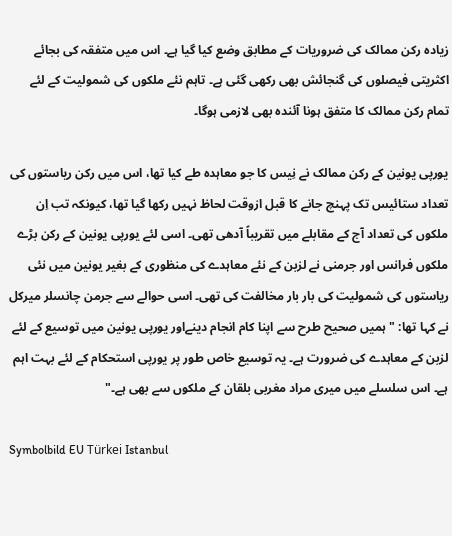زيادہ رکن ممالک کی ضروريات کے مطابق وضع کيا گيا ہے۔ اس ميں متفقہ کی بجائے اکثريتی فيصلوں کی گنجائش بھی رکھی گئی ہے۔ تاہم نئے ملکوں کی شموليت کے لئے تمام رکن ممالک کا متفق ہونا آئندہ بھی لازمی ہوگا۔

يورپی يونين کے رکن ممالک نے نِيس کا جو معاہدہ طے کيا تھا، اس ميں رکن ریاستوں کی تعداد ستائيس تک پہنچ جانے کا قبل ازوقت لحاظ نہيں رکھا گيا تھا، کيونکہ تب اِن ملکوں کی تعداد آج کے مقابلے میں تقريباً آدھی تھی۔ اسی لئے يورپی يونين کے رکن بڑے ملکوں فرانس اور جرمنی نے لزبن کے نئے معاہدے کی منظوری کے بغير يونين ميں نئی ریاستوں کی شمولیت کی بار بار مخالفت کی تھی۔ اسی حوالے سے جرمن چانسلر ميرکل نے کہا تھا: " ہميں صحيح طرح سے اپنا کام انجام دينےاور يورپی يونين ميں توسيع کے لئے لزبن کے معاہدے کی ضرورت ہے۔ یہ توسیع خاص طور پر یورپی استحکام کے لئے بہت اہم ہے۔ اس سلسلے ميں ميری مراد مغربی بلقان کے ملکوں سے بھی ہے۔"

Symbolbild EU Türkei Istanbul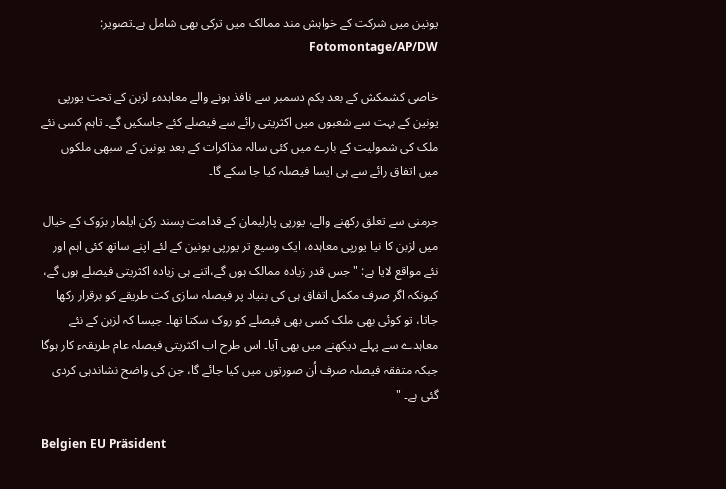یونین میں شرکت کے خواہش مند ممالک میں ترکی بھی شامل ہے۔تصویر: Fotomontage/AP/DW

خاصی کشمکش کے بعد يکم دسمبر سے نافذ ہونے والے معاہدہء لزبن کے تحت يورپی يونين کے بہت سے شعبوں ميں اکثريتی رائے سے فيصلے کئے جاسکيں گے۔ تاہم کسی نئے ملک کی شموليت کے بارے ميں کئی سالہ مذاکرات کے بعد يونين کے سبھی ملکوں میں اتفاق رائے سے ہی ایسا فيصلہ کيا جا سکے گا۔

جرمنی سے تعلق رکھنے والے، يورپی پارلیمان کے قدامت پسند رکن ايلمار برَوک کے خيال ميں لزبن کا نيا يورپی معاہدہ، ايک وسيع تر يورپی يونين کے لئے اپنے ساتھ کئی اہم اور نئے مواقع لايا ہے: " جس قدر زيادہ ممالک ہوں گے،اتنے ہی زيادہ اکثريتی فيصلے ہوں گے، کيونکہ اگر صرف مکمل اتفاق ہی کی بنياد پر فيصلہ سازی کت طریقے کو برقرار رکھا جاتا، تو کوئی بھی ملک کسی بھی فيصلے کو روک سکتا تھا۔ جيسا کہ لزبن کے نئے معاہدے سے پہلے دیکھنے میں بھی آیا۔ اس طرح اب اکثريتی فيصلہ عام طريقہء کار ہوگا جبکہ متفقہ فيصلہ صرف اُن صورتوں ميں کيا جائے گا، جن کی واضح نشاندہی کردی گئی ہے۔ "

Belgien EU Präsident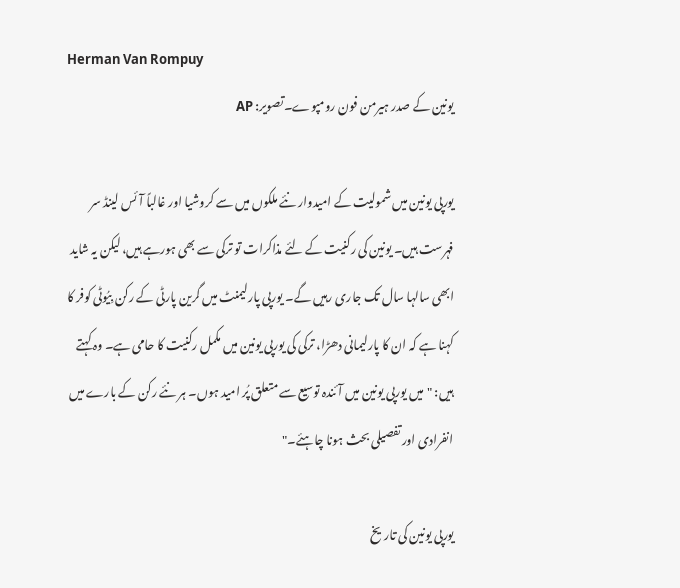Herman Van Rompuy
یونین کے صدر ہیرمن فون رومپوے۔تصویر: AP

يورپی يونين ميں شموليت کے اميدوار نئے ملکوں میں سے کروشيا اور غالباً آئس لينڈ سر فہرست ہيں۔ يونين کی رکنيت کے لئے مذاکرات تو ترکی سے بھی ہورہے ہيں، ليکن يہ شايد ابھی سالہا سال تک جاری رہيں گے۔ يورپی پارليمنٹ ميں گرين پارٹی کے رکن بِیُوٹی کوفر کا کہنا ہے کہ ان کا پارليمانی دھڑا، ترکی کی يورپی يونين ميں مکمل رکنيت کا حامی ہے۔ وہ کہتے ہیں: "ميں يورپی يونين ميں آئندہ توسيع سے متعلق پُر اميد ہوں۔ ہر نئے رکن کے بارے ميں انفرادی اور تفصيلی بحث ہونا چاہئے۔"

يورپی يونين کی تاريخ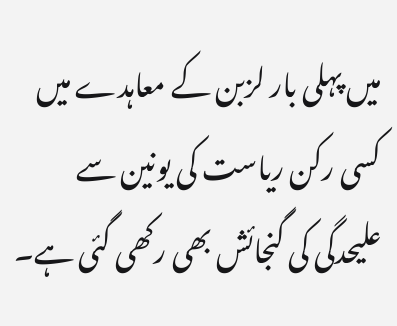ميں پہلی بار لزبن کے معاہدے ميں کسی رکن ریاست کی يونين سے عليحدگی کی گنجائش بھی رکھی گئی ہے۔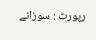رپورٹ : سوزانے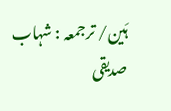ہَين/ ترجمعہ : شہاب صدیقی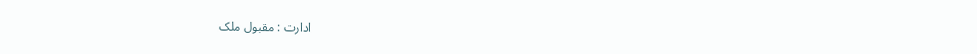ادارت : مقبول ملک